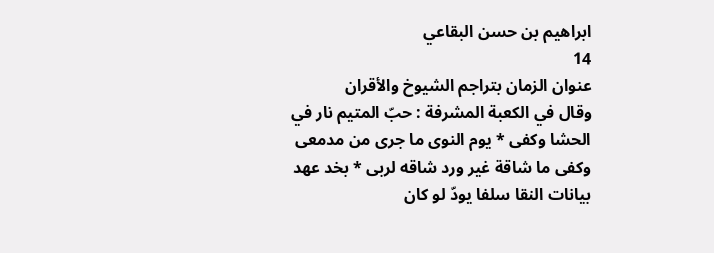ابراهيم بن حسن البقاعي
14
عنوان الزمان بتراجم الشيوخ والأقران
وقال في الكعبة المشرفة : حبّ المتيم نار في الحشا وكفى * يوم النوى ما جرى من مدمعى وكفى ما شاقة غير ورد شاقه لربى * بخد عهد بيانات النقا سلفا يودّ لو كان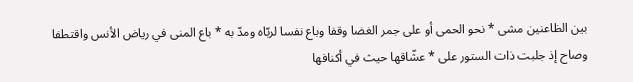بين الظاعنين مشى * نحو الحمى أو على جمر الغضا وقفا وباع نفسا لربّاه ومدّ به * باع المنى في رياض الأنس واقتطفا وصاح إذ جلبت ذات الستور على * عشّاقها حيث في أكنافها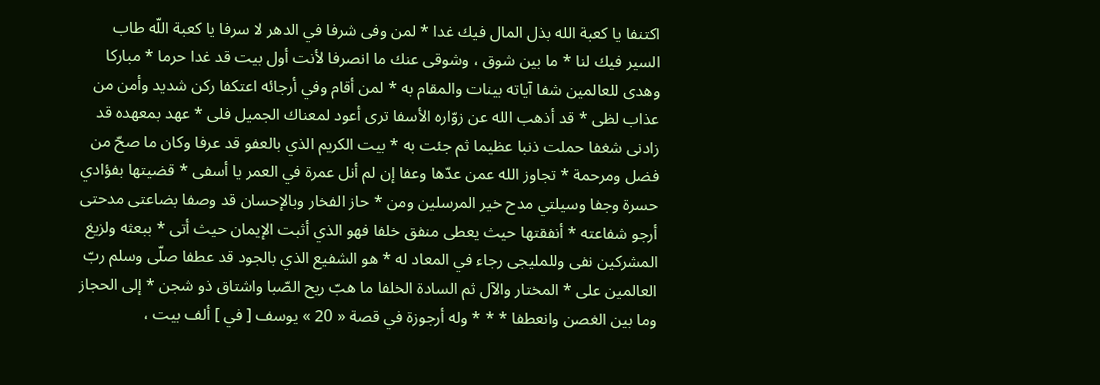اكتنفا يا كعبة الله بذل المال فيك غدا * لمن وفى شرفا في الدهر لا سرفا يا كعبة اللّه طاب السير فيك لنا * ما بين شوق ، وشوقى عنك ما انصرفا لأنت أول بيت قد غدا حرما * مباركا وهدى للعالمين شفا آياته بينات والمقام به * لمن أقام وفي أرجائه اعتكفا ركن شديد وأمن من عذاب لظى * قد أذهب الله عن زوّاره الأسفا ترى أعود لمعناك الجميل فلى * عهد بمعهده قد زادنى شغفا حملت ذنبا عظيما ثم جئت به * بيت الكريم الذي بالعفو قد عرفا وكان ما صحّ من فضل ومرحمة * تجاوز الله عمن عدّها وعفا إن لم أنل عمرة في العمر يا أسفى * قضيتها بفؤادي حسرة وجفا وسيلتي مدح خير المرسلين ومن * حاز الفخار وبالإحسان قد وصفا بضاعتى مدحتى أرجو شفاعته * أنفقتها حيث يعطى منفق خلفا فهو الذي أثبت الإيمان حيث أتى * ببعثه ولزيغ المشركين نفى وللمليجى رجاء في المعاد له * هو الشفيع الذي بالجود قد عطفا صلّى وسلم ربّ العالمين على * المختار والآل ثم السادة الخلفا ما هبّ ريح الصّبا واشتاق ذو شجن * إلى الحجاز وما بين الغصن وانعطفا * * * وله أرجوزة في قصة « 20 » يوسف [ في ] ألف بيت ،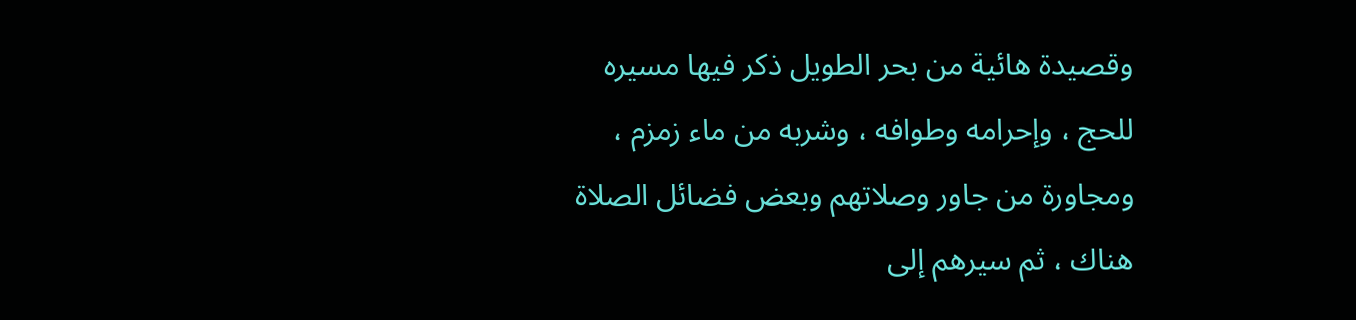وقصيدة هائية من بحر الطويل ذكر فيها مسيره للحج ، وإحرامه وطوافه ، وشربه من ماء زمزم ، ومجاورة من جاور وصلاتهم وبعض فضائل الصلاة هناك ، ثم سيرهم إلى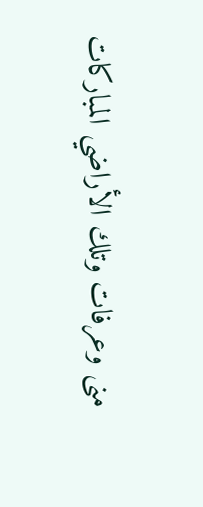منى وعرفات وتلك الأراضي المباركات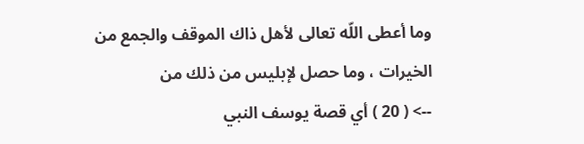وما أعطى اللّه تعالى لأهل ذاك الموقف والجمع من الخيرات ، وما حصل لإبليس من ذلك من
--> ( 20 ) أي قصة يوسف النبي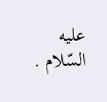عليه السّلام .